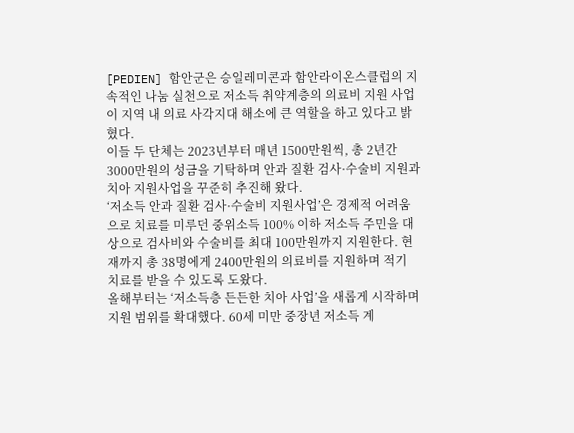[PEDIEN] 함안군은 승일레미콘과 함안라이온스클럽의 지속적인 나눔 실천으로 저소득 취약계층의 의료비 지원 사업이 지역 내 의료 사각지대 해소에 큰 역할을 하고 있다고 밝혔다.
이들 두 단체는 2023년부터 매년 1500만원씩, 총 2년간 3000만원의 성금을 기탁하며 안과 질환 검사·수술비 지원과 치아 지원사업을 꾸준히 추진해 왔다.
‘저소득 안과 질환 검사·수술비 지원사업’은 경제적 어려움으로 치료를 미루던 중위소득 100% 이하 저소득 주민을 대상으로 검사비와 수술비를 최대 100만원까지 지원한다. 현재까지 총 38명에게 2400만원의 의료비를 지원하며 적기 치료를 받을 수 있도록 도왔다.
올해부터는 ‘저소득층 든든한 치아 사업’을 새롭게 시작하며 지원 범위를 확대했다. 60세 미만 중장년 저소득 계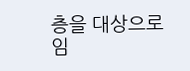층을 대상으로 임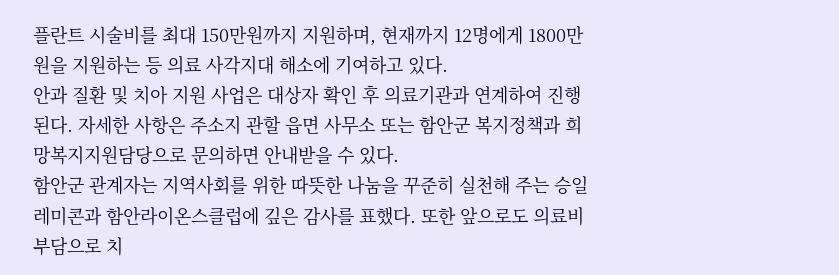플란트 시술비를 최대 150만원까지 지원하며, 현재까지 12명에게 1800만원을 지원하는 등 의료 사각지대 해소에 기여하고 있다.
안과 질환 및 치아 지원 사업은 대상자 확인 후 의료기관과 연계하여 진행된다. 자세한 사항은 주소지 관할 읍면 사무소 또는 함안군 복지정책과 희망복지지원담당으로 문의하면 안내받을 수 있다.
함안군 관계자는 지역사회를 위한 따뜻한 나눔을 꾸준히 실천해 주는 승일레미콘과 함안라이온스클럽에 깊은 감사를 표했다. 또한 앞으로도 의료비 부담으로 치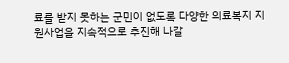료를 받지 못하는 군민이 없도록 다양한 의료복지 지원사업을 지속적으로 추진해 나갈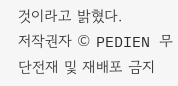것이라고 밝혔다.
저작권자 © PEDIEN 무단전재 및 재배포 금지